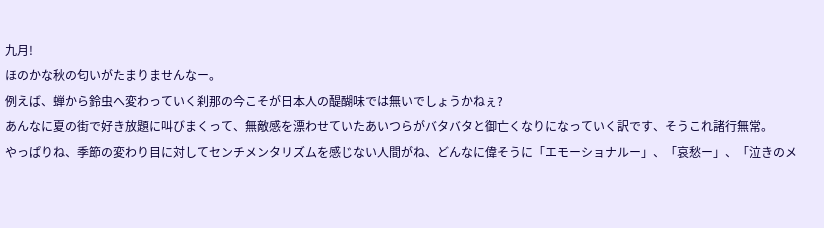九月!
ほのかな秋の匂いがたまりませんなー。
例えば、蝉から鈴虫へ変わっていく刹那の今こそが日本人の醍醐味では無いでしょうかねぇ?
あんなに夏の街で好き放題に叫びまくって、無敵感を漂わせていたあいつらがバタバタと御亡くなりになっていく訳です、そうこれ諸行無常。
やっぱりね、季節の変わり目に対してセンチメンタリズムを感じない人間がね、どんなに偉そうに「エモーショナルー」、「哀愁ー」、「泣きのメ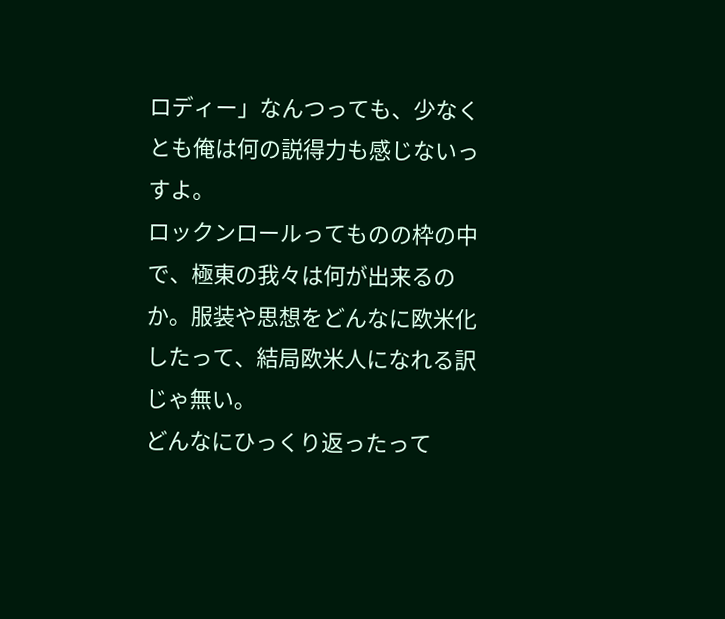ロディー」なんつっても、少なくとも俺は何の説得力も感じないっすよ。
ロックンロールってものの枠の中で、極東の我々は何が出来るのか。服装や思想をどんなに欧米化したって、結局欧米人になれる訳じゃ無い。
どんなにひっくり返ったって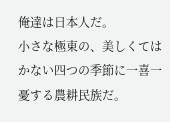俺達は日本人だ。
小さな極東の、美しくてはかない四つの季節に一喜一憂する農耕民族だ。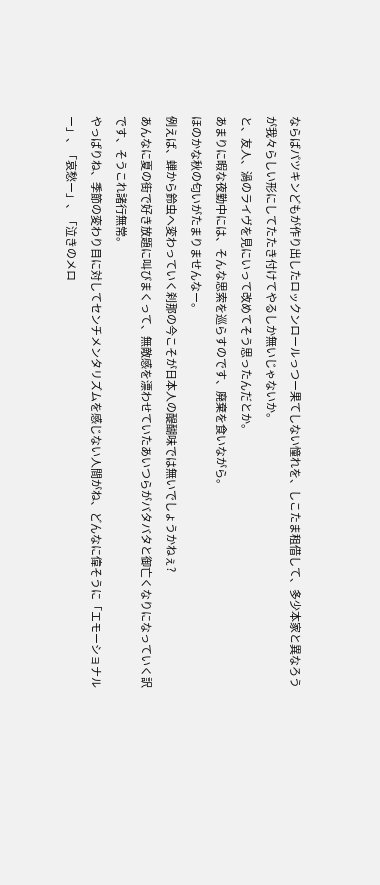ならばパツキンどもが作り出したロックンロールっつー果てしない憧れを、しこたま租借して、多少本家と異なろうが我々らしい形にしてたたき付けてやるしか無いじゃないか。
と、友人、渦のライヴを見にいって改めてそう思ったんだとか。
あまりに暇な夜勤中には、そんな思索を巡らすのです、廃棄を食いながら。
ほのかな秋の匂いがたまりませんなー。
例えば、蝉から鈴虫へ変わっていく刹那の今こそが日本人の醍醐味では無いでしょうかねぇ?
あんなに夏の街で好き放題に叫びまくって、無敵感を漂わせていたあいつらがバタバタと御亡くなりになっていく訳です、そうこれ諸行無常。
やっぱりね、季節の変わり目に対してセンチメンタリズムを感じない人間がね、どんなに偉そうに「エモーショナルー」、「哀愁ー」、「泣きのメロ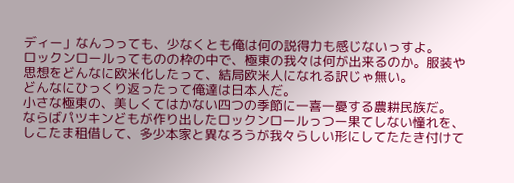ディー」なんつっても、少なくとも俺は何の説得力も感じないっすよ。
ロックンロールってものの枠の中で、極東の我々は何が出来るのか。服装や思想をどんなに欧米化したって、結局欧米人になれる訳じゃ無い。
どんなにひっくり返ったって俺達は日本人だ。
小さな極東の、美しくてはかない四つの季節に一喜一憂する農耕民族だ。
ならばパツキンどもが作り出したロックンロールっつー果てしない憧れを、しこたま租借して、多少本家と異なろうが我々らしい形にしてたたき付けて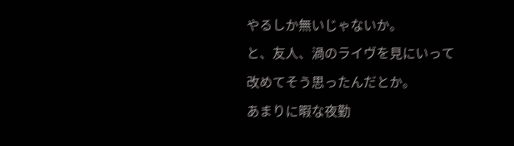やるしか無いじゃないか。
と、友人、渦のライヴを見にいって改めてそう思ったんだとか。
あまりに暇な夜勤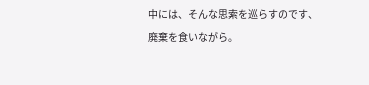中には、そんな思索を巡らすのです、廃棄を食いながら。